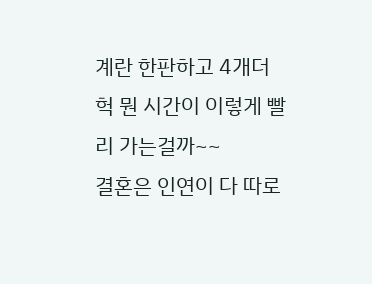계란 한판하고 4개더 헉 뭔 시간이 이렇게 빨리 가는걸까~~
결혼은 인연이 다 따로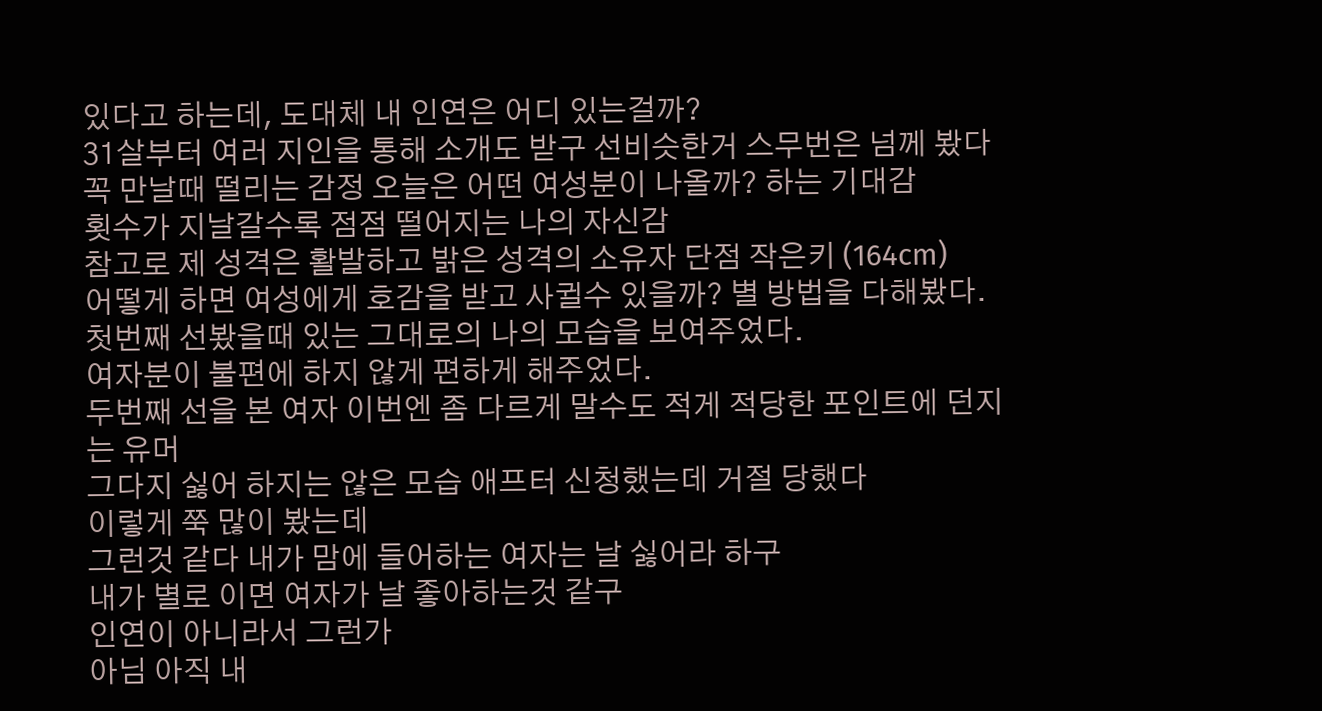있다고 하는데, 도대체 내 인연은 어디 있는걸까?
31살부터 여러 지인을 통해 소개도 받구 선비슷한거 스무번은 넘께 봤다
꼭 만날때 떨리는 감정 오늘은 어떤 여성분이 나올까? 하는 기대감
횟수가 지날갈수록 점점 떨어지는 나의 자신감
참고로 제 성격은 활발하고 밝은 성격의 소유자 단점 작은키 (164cm)
어떻게 하면 여성에게 호감을 받고 사귈수 있을까? 별 방법을 다해봤다.
첫번째 선봤을때 있는 그대로의 나의 모습을 보여주었다.
여자분이 불편에 하지 않게 편하게 해주었다.
두번째 선을 본 여자 이번엔 좀 다르게 말수도 적게 적당한 포인트에 던지는 유머
그다지 싫어 하지는 않은 모습 애프터 신청했는데 거절 당했다
이렇게 쭉 많이 봤는데
그런것 같다 내가 맘에 들어하는 여자는 날 싫어라 하구
내가 별로 이면 여자가 날 좋아하는것 같구
인연이 아니라서 그런가
아님 아직 내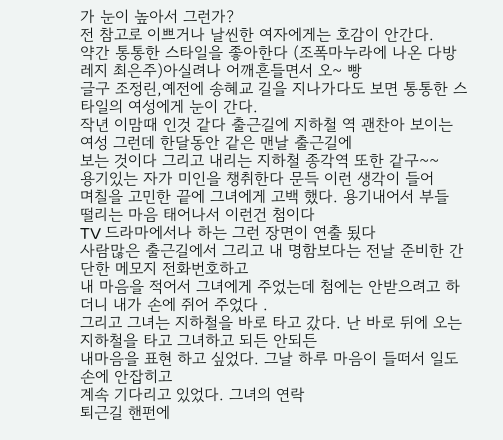가 눈이 높아서 그런가?
전 참고로 이쁘거나 날씬한 여자에게는 호감이 안간다.
약간 통통한 스타일을 좋아한다 (조폭마누라에 나온 다방레지 최은주)아실려나 어깨흔들면서 오~ 빵
글구 조정린,예전에 송혜교 길을 지나가다도 보면 통통한 스타일의 여성에게 눈이 간다.
작년 이맘때 인것 같다 출근길에 지하철 역 괜찬아 보이는 여성 그런데 한달동안 같은 맨날 출근길에
보는 것이다 그리고 내리는 지하철 종각역 또한 같구~~
용기있는 자가 미인을 챙취한다 문득 이런 생각이 들어
며칠을 고민한 끝에 그녀에게 고백 했다. 용기내어서 부들 떨리는 마음 태어나서 이런건 첨이다
TV 드라마에서나 하는 그런 장면이 연출 됬다
사람많은 출근길에서 그리고 내 명함보다는 전날 준비한 간단한 메모지 전화번호하고
내 마음을 적어서 그녀에게 주었는데 첨에는 안받으려고 하더니 내가 손에 쥐어 주었다 .
그리고 그녀는 지하철을 바로 타고 갔다. 난 바로 뒤에 오는 지하철을 타고 그녀하고 되든 안되든
내마음을 표현 하고 싶었다. 그날 하루 마음이 들떠서 일도 손에 안잡히고
계속 기다리고 있었다. 그녀의 연락
퇴근길 핸펀에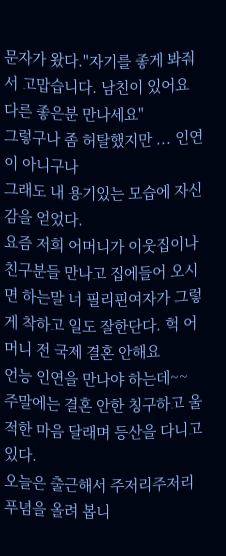문자가 왔다."자기를 좋게 봐줘서 고맙습니다. 남친이 있어요 다른 좋은분 만나세요"
그렇구나 좀 허탈했지만 ... 인연이 아니구나
그래도 내 용기있는 모습에 자신감을 얻었다.
요즘 저희 어머니가 이웃집이나 친구분들 만나고 집에들어 오시면 하는말 너 필리핀여자가 그렇게 착하고 일도 잘한단다. 헉 어머니 전 국제 결혼 안해요
언능 인연을 만나야 하는데~~
주말에는 결혼 안한 칭구하고 울적한 마음 달래며 등산을 다니고 있다.
오늘은 출근해서 주저리주저리 푸념을 올려 봅니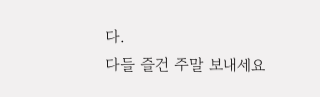다.
다들 즐건 주말 보내세요